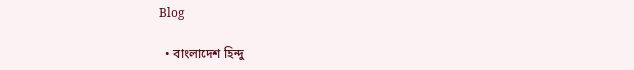Blog

  • বাংলাদেশ হিন্দু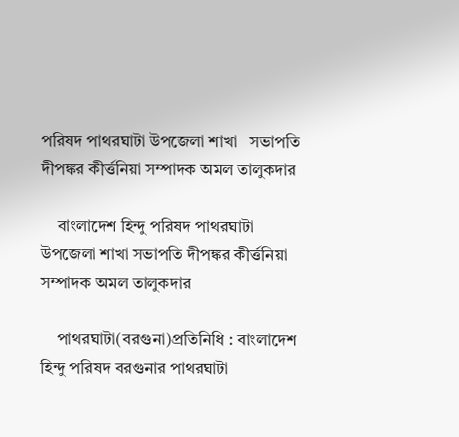পরিষদ পাথরঘাটা উপজেলা শাখা   সভাপতি দীপঙ্কর কীর্ত্তনিয়া সম্পাদক অমল তালুকদার

    বাংলাদেশ হিন্দু পরিষদ পাথরঘাটা উপজেলা শাখা সভাপতি দীপঙ্কর কীর্ত্তনিয়া সম্পাদক অমল তালুকদার

    পাথরঘাটা(বরগুনা)প্রতিনিধি : বাংলাদেশ হিন্দু পরিষদ বরগুনার পাথরঘাটা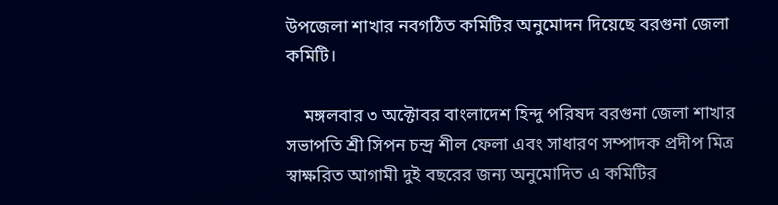উপজেলা শাখার নবগঠিত কমিটির অনুমোদন দিয়েছে বরগুনা জেলা কমিটি।

    মঙ্গলবার ৩ অক্টোবর বাংলাদেশ হিন্দু পরিষদ বরগুনা জেলা শাখার সভাপতি শ্রী সিপন চন্দ্র শীল ফেলা এবং সাধারণ সম্পাদক প্রদীপ মিত্র স্বাক্ষরিত আগামী দুই বছরের জন্য অনুমোদিত এ কমিটির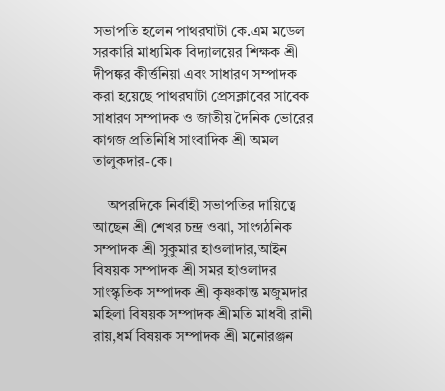সভাপতি হলেন পাথরঘাটা কে.এম মডেল সরকারি মাধ্যমিক বিদ্যালয়ের শিক্ষক শ্রী দীপঙ্কর কীর্ত্তনিয়া এবং সাধারণ সম্পাদক করা হয়েছে পাথরঘাটা প্রেসক্লাবের সাবেক সাধারণ সম্পাদক ও জাতীয় দৈনিক ভোরের কাগজ প্রতিনিধি সাংবাদিক শ্রী অমল তালুকদার-কে।

    অপরদিকে নির্বাহী সভাপতির দায়িত্বে আছেন শ্রী শেখর চন্দ্র ওঝা, সাংগঠনিক সম্পাদক শ্রী সুকুমার হাওলাদার,আইন বিষয়ক সম্পাদক শ্রী সমর হাওলাদর সাংস্কৃতিক সম্পাদক শ্রী কৃষ্ণকান্ত মজুমদার মহিলা বিষয়ক সম্পাদক শ্রীমতি মাধবী রানী রায়,ধর্ম বিষয়ক সম্পাদক শ্রী মনোরঞ্জন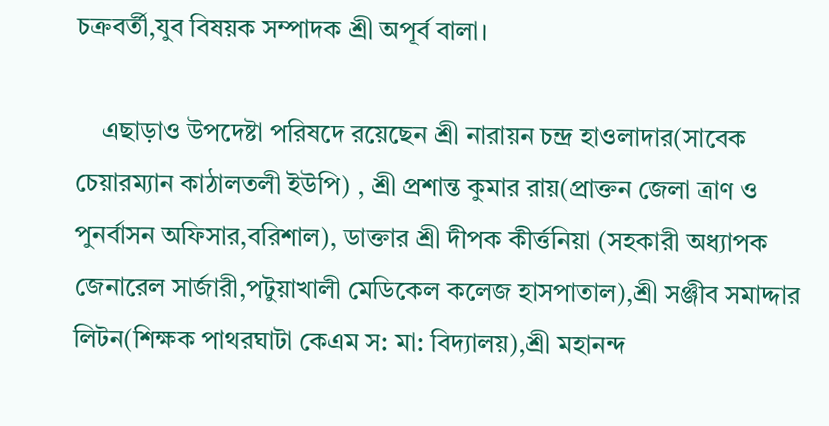চক্রবর্তী,যুব বিষয়ক সম্পাদক শ্রী অপূর্ব বালা।

    এছাড়াও উপদেষ্টা পরিষদে রয়েছেন শ্রী নারায়ন চন্দ্র হাওলাদার(সাবেক চেয়ারম্যান কাঠালতলী ইউপি) , শ্রী প্রশান্ত কুমার রায়(প্রাক্তন জেলা ত্রাণ ও পুনর্বাসন অফিসার,বরিশাল), ডাক্তার শ্রী দীপক কীর্ত্তনিয়া (সহকারী অধ্যাপক জেনারেল সার্জারী,পটুয়াখালী মেডিকেল কলেজ হাসপাতাল),শ্রী সঞ্জীব সমাদ্দার লিটন(শিক্ষক পাথরঘাটা কেএম স: মা: বিদ্যালয়),শ্রী মহানন্দ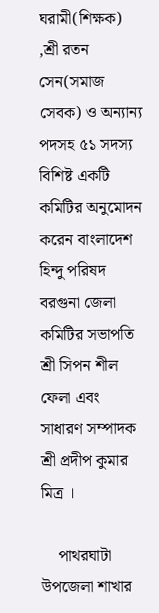ঘরামী(শিক্ষক) ,শ্রী রতন সেন(সমাজ সেবক) ও অন্যান্য পদসহ ৫১ সদস্য বিশিষ্ট একটি কমিটির অনুমোদন করেন বাংলাদেশ হিন্দু পরিষদ বরগুনা জেলা কমিটির সভাপতি শ্রী সিপন শীল ফেলা এবং সাধারণ সম্পাদক শ্রী প্রদীপ কুমার মিত্র ।

    পাথরঘাটা উপজেলা শাখার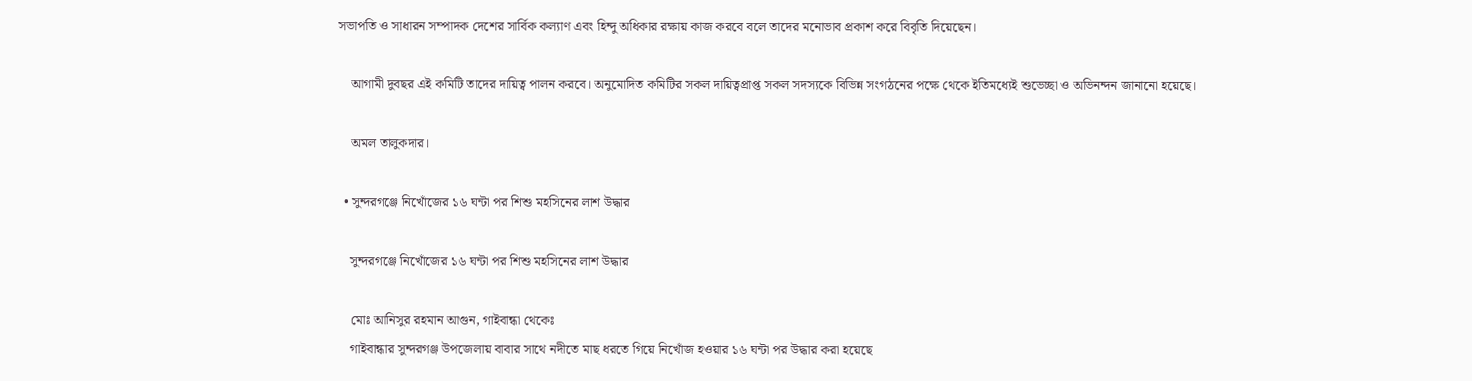সভাপতি ও সাধারন সম্পাদক দেশের সার্বিক কল্যাণ এবং হিন্দু অধিকার রক্ষায় কাজ করবে বলে তাদের মনোভাব প্রকাশ করে বিবৃতি দিয়েছেন।

    আগামী দুবছর এই কমিটি তাদের দায়িত্ব পালন করবে। অনুমোদিত কমিটির সকল দায়িত্বপ্রাপ্ত সকল সদস্যকে বিভিন্ন সংগঠনের পক্ষে থেকে ইতিমধ্যেই শুভেচ্ছা ও অভিনন্দন জানানো হয়েছে।

    অমল তালুকদার।

  • সুন্দরগঞ্জে নিখোঁজের ১৬ ঘন্টা পর শিশু মহসিনের লাশ উদ্ধার

    সুন্দরগঞ্জে নিখোঁজের ১৬ ঘন্টা পর শিশু মহসিনের লাশ উদ্ধার

    মোঃ আনিসুর রহমান আগুন, গাইবান্ধা থেকেঃ
    গাইবান্ধার সুন্দরগঞ্জ উপজেলায় বাবার সাথে নদীতে মাছ ধরতে গিয়ে নিখোঁজ হওয়ার ১৬ ঘন্টা পর উদ্ধার করা হয়েছে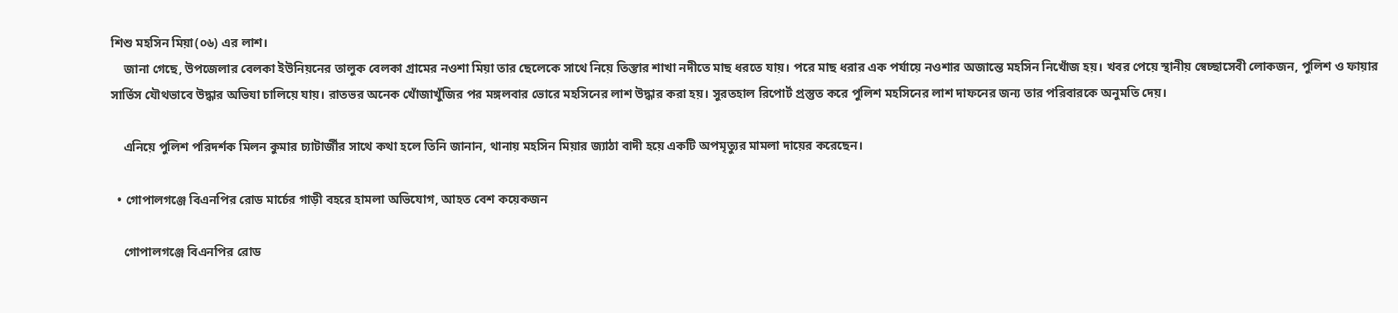শিশু মহসিন মিয়া(০৬) এর লাশ।
    জানা গেছে, উপজেলার বেলকা ইউনিয়নের তালুক বেলকা গ্রামের নওশা মিয়া তার ছেলেকে সাথে নিয়ে তিস্তার শাখা নদীতে মাছ ধরতে যায়। পরে মাছ ধরার এক পর্যায়ে নওশার অজান্তে মহসিন নিখোঁজ হয়। খবর পেয়ে স্থানীয় স্বেচ্ছাসেবী লোকজন, পুলিশ ও ফায়ার সার্ভিস যৌথভাবে উদ্ধার অভিযা চালিয়ে যায়। রাতভর অনেক খোঁজাখুঁজির পর মঙ্গলবার ভোরে মহসিনের লাশ উদ্ধার করা হয়। সুরতহাল রিপোর্ট প্রস্তুত করে পুলিশ মহসিনের লাশ দাফনের জন্য তার পরিবারকে অনুমতি দেয়।

    এনিয়ে পুলিশ পরিদর্শক মিলন কুমার চ্যাটার্জীর সাথে কথা হলে তিনি জানান, থানায় মহসিন মিয়ার জ্যাঠা বাদী হয়ে একটি অপমৃত্যুর মামলা দায়ের করেছেন।

  • গোপালগঞ্জে বিএনপির রোড মার্চের গাড়ী বহরে হামলা অভিযোগ, আহত বেশ কয়েকজন

    গোপালগঞ্জে বিএনপির রোড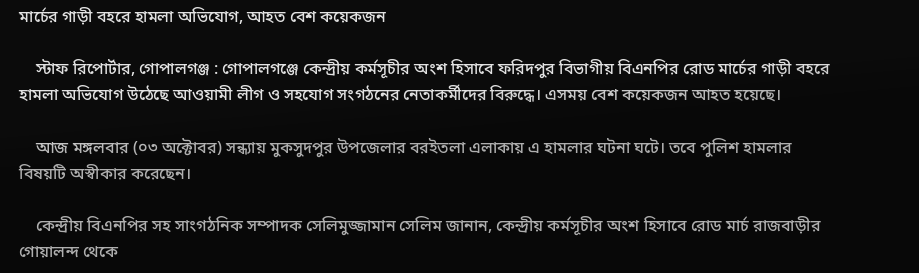মার্চের গাড়ী বহরে হামলা অভিযোগ, আহত বেশ কয়েকজন

    স্টাফ রিপোর্টার, গোপালগঞ্জ : গোপালগঞ্জে কেন্দ্রীয় কর্মসূচীর অংশ হিসাবে ফরিদপুর বিভাগীয় বিএনপির রোড মার্চের গাড়ী বহরে হামলা অভিযোগ উঠেছে আওয়ামী লীগ ও সহযোগ সংগঠনের নেতাকর্মীদের বিরুদ্ধে। এসময় বেশ কয়েকজন আহত হয়েছে।

    আজ মঙ্গলবার (০৩ অক্টোবর) সন্ধ্যায় মুকসুদপুর উপজেলার বরইতলা এলাকায় এ হামলার ঘটনা ঘটে। তবে পুলিশ হামলার বিষয়টি অস্বীকার করেছেন।

    কেন্দ্রীয় বিএনপির সহ সাংগঠনিক সম্পাদক সেলিমুজ্জামান সেলিম জানান, কেন্দ্রীয় কর্মসূচীর অংশ হিসাবে রোড মার্চ রাজবাড়ীর গোয়ালন্দ থেকে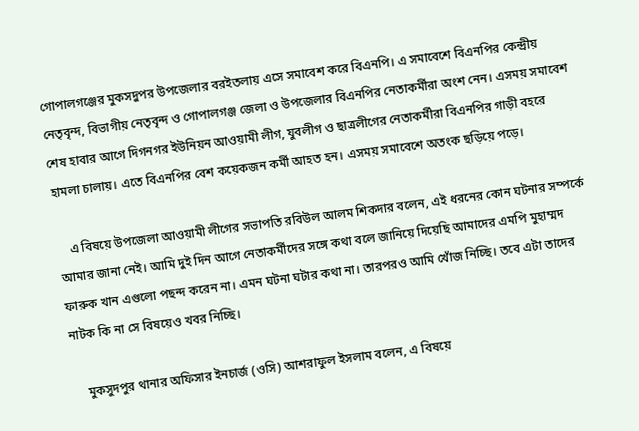গোপালগঞ্জের মুকসদুপর উপজেলার বরইতলায় এসে সমাবেশ করে বিএনপি। এ সমাবেশে বিএনপির কেন্দ্রীয় নেতৃবৃন্দ, বিভাগীয় নেতৃবৃন্দ ও গোপালগঞ্জ জেলা ও উপজেলার বিএনপির নেতাকর্মীরা অংশ নেন। এসময় সমাবেশ শেষ হাবার আগে দিগনগর ইউনিয়ন আওয়ামী লীগ, যুবলীগ ও ছাত্রলীগের নেতাকর্মীরা বিএনপির গাড়ী বহরে হামলা চালায়। এতে বিএনপির বেশ কয়েকজন কর্মী আহত হন। এসময় সমাবেশে অতংক ছড়িয়ে পড়ে।

    এ বিষয়ে উপজেলা আওয়ামী লীগের সভাপতি রবিউল আলম শিকদার বলেন, এই ধরনের কোন ঘটনার সম্পর্কে আমার জানা নেই। আমি দুই দিন আগে নেতাকর্মীদের সঙ্গে কথা বলে জানিয়ে দিয়েছি আমাদের এমপি মুহাম্মদ ফারুক খান এগুলো পছন্দ করেন না। এমন ঘটনা ঘটার কথা না। তারপরও আমি খোঁজ নিচ্ছি। তবে এটা তাদের নাটক কি না সে বিষয়েও খবর নিচ্ছি।

    মুকসুদপুর থানার অফিসার ইনচার্জ (ওসি) আশরাফুল ইসলাম বলেন, এ বিষয়ে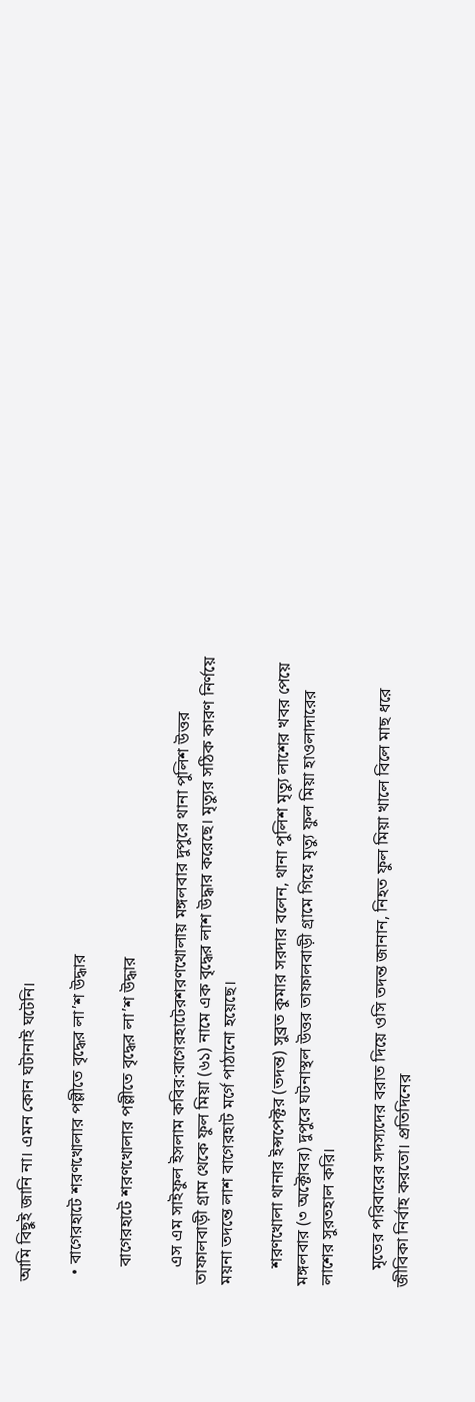আমি বিছুই জানি না। এমন কোন ঘটানাই ঘটেনি।

  • বাগেরহাটে শরণখোলার পল্লীতে বৃদ্ধের লা’শ উদ্ধার

    বাগেরহাটে শরণখোলার পল্লীতে বৃদ্ধের লা’শ উদ্ধার

    এস এম সাইফুল ইসলাম কবির:বাগেরহাটেরশরণখোলায় মঙ্গলবার দুপুরে থানা পুলিশ উত্তর তাফালবাড়ী গ্রাম থেকে ফুল মিয়া (৬১) নামে এক বৃদ্ধের লাশ উদ্ধার করেছে। মৃত্যুর সঠিক কারণ নির্ণয়ে ময়না তদন্তে লাশ বাগেরহাট মর্গে পাঠানো হয়েছে।

    শরণখোলা থানার ইন্সপেক্টর (তদন্ত) সুব্রত কুমার সরদার বলেন, থানা পুলিশ মৃত্যু লাশের খবর পেয়ে মঙ্গলবার (৩ অক্টোবর) দুপুরে ঘটনাস্থল উত্তর তাফালবাড়ী গ্রামে গিয়ে মৃত্যু ফুল মিয়া হাওলাদারের লাশের সুরতহাল করি।

    মৃতের পরিবারের সদস্যদের বরাত দিয়ে ওসি তদন্ত জানান, নিহত ফুল মিয়া খালে বিলে মাছ ধরে জীবিকা নির্বাহ করতো। প্রতিদিনের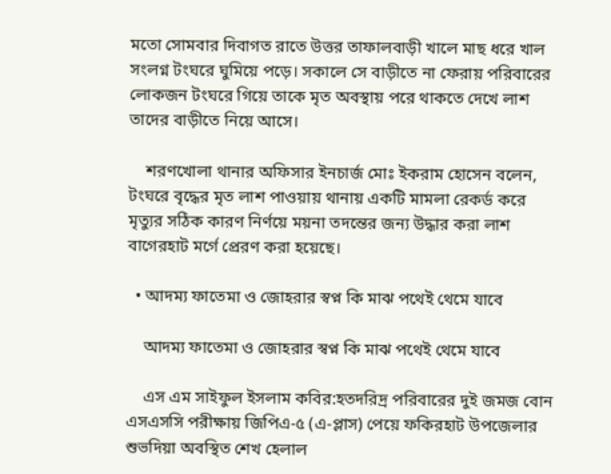মতো সোমবার দিবাগত রাতে উত্তর তাফালবাড়ী খালে মাছ ধরে খাল সংলগ্ন টংঘরে ঘুমিয়ে পড়ে। সকালে সে বাড়ীতে না ফেরায় পরিবারের লোকজন টংঘরে গিয়ে তাকে মৃত অবস্থায় পরে থাকতে দেখে লাশ তাদের বাড়ীতে নিয়ে আসে।

    শরণখোলা থানার অফিসার ইনচার্জ মোঃ ইকরাম হোসেন বলেন, টংঘরে বৃদ্ধের মৃত লাশ পাওয়ায় থানায় একটি মামলা রেকর্ড করে মৃত্যুর সঠিক কারণ নির্ণয়ে ময়না তদন্তের জন্য উদ্ধার করা লাশ বাগেরহাট মর্গে প্রেরণ করা হয়েছে।

  • আদম্য ফাতেমা ও জোহরার স্বপ্ন কি মাঝ পথেই থেমে যাবে

    আদম্য ফাতেমা ও জোহরার স্বপ্ন কি মাঝ পথেই থেমে যাবে

    এস এম সাইফুল ইসলাম কবির:হতদরিদ্র পরিবারের দুই জমজ বোন এসএসসি পরীক্ষায় জিপিএ-৫ (এ-প্লাস) পেয়ে ফকিরহাট উপজেলার শুভদিয়া অবস্থিত শেখ হেলাল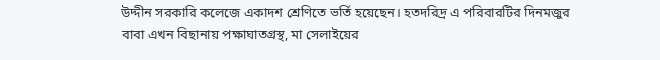উদ্দীন সরকারি কলেজে একাদশ শ্রেণিতে ভর্তি হয়েছেন। হতদরিদ্র এ পরিবারটির দিনমজুর বাবা এখন বিছানায় পক্ষাঘাতগ্রস্থ, মা সেলাইয়ের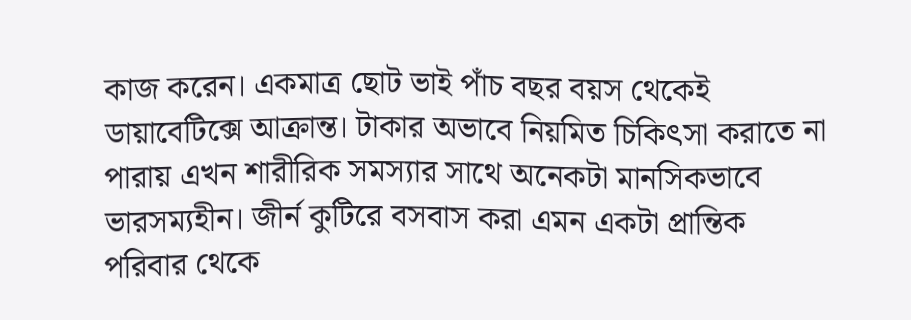কাজ করেন। একমাত্র ছোট ভাই পাঁচ বছর বয়স থেকেই ডায়াবেটিক্সে আক্রান্ত। টাকার অভাবে নিয়মিত চিকিৎসা করাতে না পারায় এখন শারীরিক সমস্যার সাথে অনেকটা মানসিকভাবে ভারসম্যহীন। জীর্ন কুটিরে বসবাস করা এমন একটা প্রান্তিক পরিবার থেকে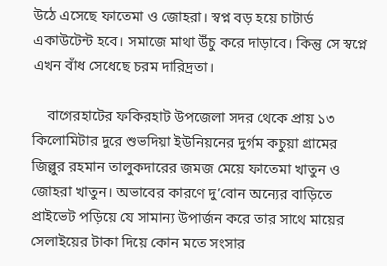উঠে এসেছে ফাতেমা ও জোহরা। স্বপ্ন বড় হয়ে চাটার্ড একাউটেন্ট হবে। সমাজে মাথা উঁচু করে দাড়াবে। কিন্তু সে স্বপ্নে এখন বাঁধ সেধেছে চরম দারিদ্রতা।

    বাগেরহাটের ফকিরহাট উপজেলা সদর থেকে প্রায় ১৩ কিলোমিটার দুরে শুভদিয়া ইউনিয়নের দুর্গম কচুয়া গ্রামের জিল্লুর রহমান তালুকদারের জমজ মেয়ে ফাতেমা খাতুন ও জোহরা খাতুন। অভাবের কারণে দু’বোন অন্যের বাড়িতে প্রাইভেট পড়িয়ে যে সামান্য উপার্জন করে তার সাথে মায়ের সেলাইয়ের টাকা দিয়ে কোন মতে সংসার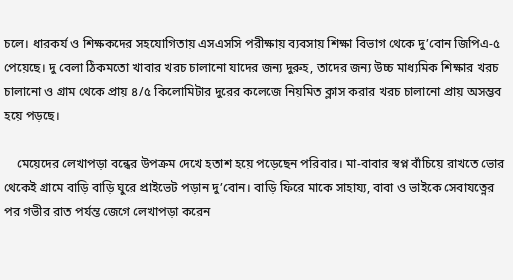চলে। ধারকর্য ও শিক্ষকদের সহযোগিতায় এসএসসি পরীক্ষায় ব্যবসায় শিক্ষা বিভাগ থেকে দু’বোন জিপিএ-৫ পেয়েছে। দু বেলা ঠিকমতো খাবার খরচ চালানো যাদের জন্য দুরুহ, তাদের জন্য উচ্চ মাধ্যমিক শিক্ষার খরচ চালানো ও গ্রাম থেকে প্রায় ৪/৫ কিলোমিটার দুরের কলেজে নিয়মিত ক্লাস করার খরচ চালানো প্রায় অসম্ভব হয়ে পড়ছে।

    মেয়েদের লেখাপড়া বন্ধের উপক্রম দেখে হতাশ হয়ে পড়েছেন পরিবার। মা-বাবার স্বপ্ন বাঁচিয়ে রাখতে ভোর থেকেই গ্রামে বাড়ি বাড়ি ঘুরে প্রাইভেট পড়ান দু’বোন। বাড়ি ফিরে মাকে সাহায্য, বাবা ও ভাইকে সেবাযত্নের পর গভীর রাত পর্যন্ত জেগে লেখাপড়া করেন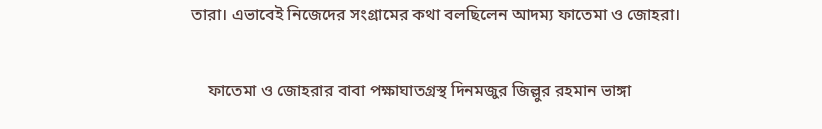তারা। এভাবেই নিজেদের সংগ্রামের কথা বলছিলেন আদম্য ফাতেমা ও জোহরা।

    ফাতেমা ও জোহরার বাবা পক্ষাঘাতগ্রস্থ দিনমজুর জিল্লুর রহমান ভাঙ্গা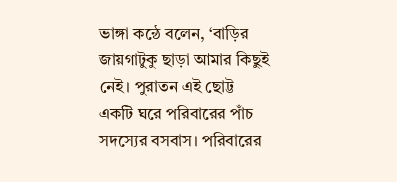ভাঙ্গা কন্ঠে বলেন, ‘বাড়ির জায়গাটুকু ছাড়া আমার কিছুই নেই। পুরাতন এই ছোট্ট একটি ঘরে পরিবারের পাঁচ সদস্যের বসবাস। পরিবারের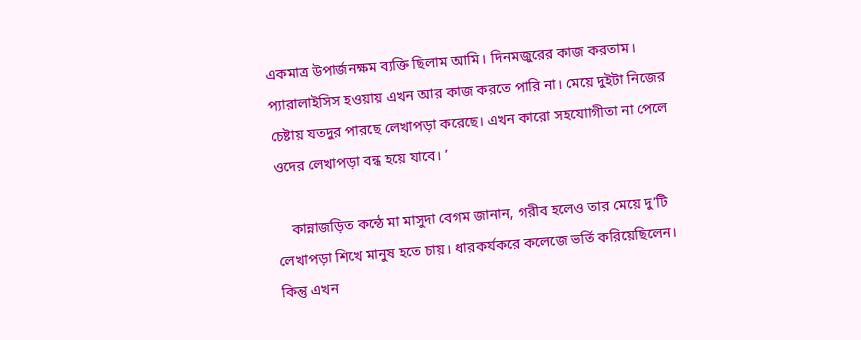একমাত্র উপার্জনক্ষম ব্যক্তি ছিলাম আমি। দিনমজুরের কাজ করতাম। প্যারালাইসিস হওয়ায় এখন আর কাজ করতে পারি না। মেয়ে দুইটা নিজের চেষ্টায় যতদুর পারছে লেখাপড়া করেছে। এখন কারো সহযোাগীতা না পেলে ওদের লেখাপড়া বন্ধ হয়ে যাবে। ’

    কান্নাজড়িত কন্ঠে মা মাসুদা বেগম জানান, গরীব হলেও তার মেয়ে দু’টি লেখাপড়া শিখে মানুষ হতে চায়। ধারকর্যকরে কলেজে ভর্তি করিয়েছিলেন। কিন্তু এখন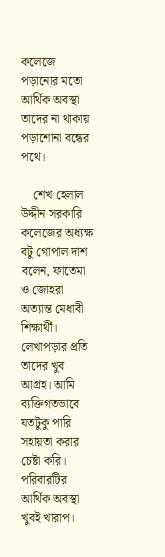কলেজে পড়ানোর মতো আর্থিক অবস্থা তাদের না থাকায় পড়াশোনা বন্ধের পথে।

    শেখ হেলাল উদ্দীন সরকারি কলেজের অধ্যক্ষ বটু গোপাল দাশ বলেন, ফাতেমা ও জোহরা অত্যান্ত মেধাবী শিক্ষার্থী। লেখাপড়ার প্রতি তাদের খুব আগ্রহ। আমি ব্যক্তিগতভাবে যতটুকু পারি সহায়তা করার চেষ্টা করি। পরিবারটির আর্থিক অবস্থা খুবই খারাপ।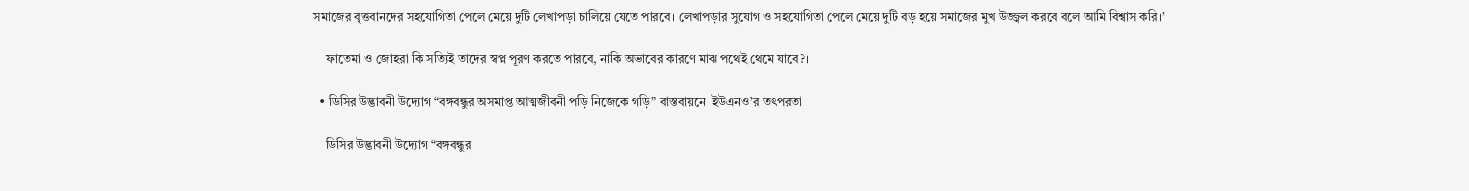সমাজের বৃত্তবানদের সহযোগিতা পেলে মেয়ে দুটি লেখাপড়া চালিয়ে যেতে পারবে। লেখাপড়ার সুযোগ ও সহযোগিতা পেলে মেয়ে দুটি বড় হয়ে সমাজের মুখ উজ্জ্বল করবে বলে আমি বিশ্বাস করি।’

    ফাতেমা ও জোহরা কি সত্যিই তাদের স্বপ্ন পূরণ করতে পারবে, নাকি অভাবের কারণে মাঝ পথেই থেমে যাবে?।

  • ডিসির উদ্ভাবনী উদ্যোগ “বঙ্গবন্ধুর অসমাপ্ত আত্মজীবনী পড়ি নিজেকে গড়ি” বাস্তবায়নে  ইউএনও’র তৎপরতা

    ডিসির উদ্ভাবনী উদ্যোগ “বঙ্গবন্ধুর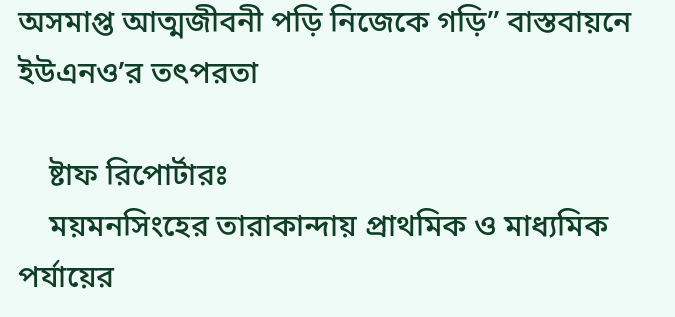অসমাপ্ত আত্মজীবনী পড়ি নিজেকে গড়ি” বাস্তবায়নে ইউএনও’র তৎপরতা

    ষ্টাফ রিপোর্টারঃ
    ময়মনসিংহের তারাকান্দায় প্রাথমিক ও মাধ্যমিক পর্যায়ের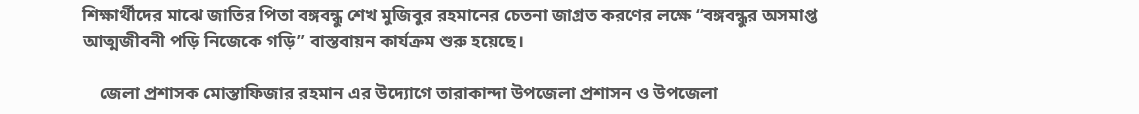শিক্ষার্থীদের মাঝে জাতির পিতা বঙ্গবন্ধু শেখ মুজিবুর রহমানের চেতনা জাগ্রত করণের লক্ষে “বঙ্গবন্ধুর অসমাপ্ত আত্মজীবনী পড়ি নিজেকে গড়ি” বাস্তবায়ন কার্যক্রম শুরু হয়েছে।

    জেলা প্রশাসক মোস্তাফিজার রহমান এর উদ্যোগে তারাকান্দা উপজেলা প্রশাসন ও উপজেলা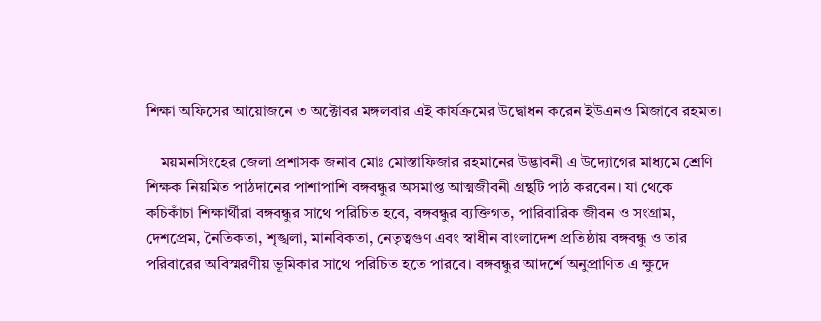শিক্ষা অফিসের আয়োজনে ৩ অক্টোবর মঙ্গলবার এই কার্যক্রমের উদ্বোধন করেন ইউএনও মিজাবে রহমত।

    ময়মনসিংহের জেলা প্রশাসক জনাব মোঃ মোস্তাফিজার রহমানের উদ্ভাবনী এ উদ্যোগের মাধ্যমে শ্রেণি শিক্ষক নিয়মিত পাঠদানের পাশাপাশি বঙ্গবন্ধুর অসমাপ্ত আত্মজীবনী গ্রন্থটি পাঠ করবেন। যা থেকে কচিকাঁচা শিক্ষার্থীরা বঙ্গবন্ধুর সাথে পরিচিত হবে, বঙ্গবন্ধুর ব্যক্তিগত, পারিবারিক জীবন ও সংগ্রাম, দেশপ্রেম, নৈতিকতা, শৃঙ্খলা, মানবিকতা, নেতৃত্বগুণ এবং স্বাধীন বাংলাদেশ প্রতিষ্ঠায় বঙ্গবন্ধু ও তার পরিবারের অবিস্মরণীয় ভূমিকার সাথে পরিচিত হতে পারবে। বঙ্গবন্ধুর আদর্শে অনুপ্রাণিত এ ক্ষুদে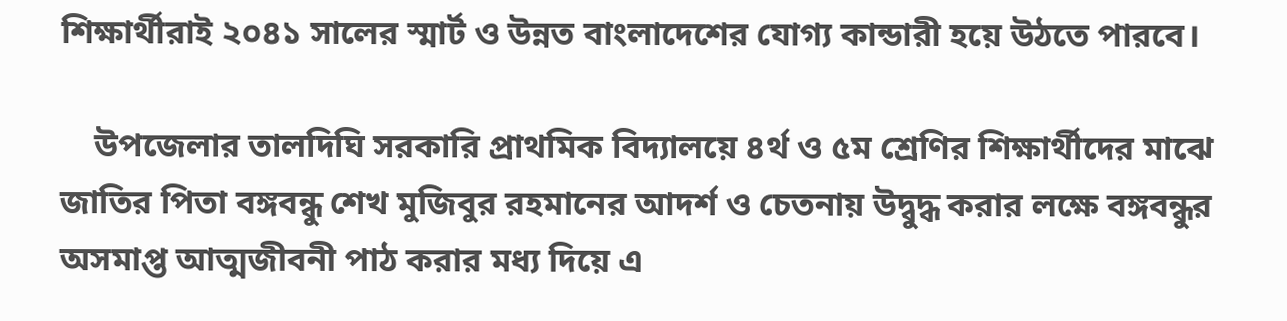শিক্ষার্থীরাই ২০৪১ সালের স্মার্ট ও উন্নত বাংলাদেশের যোগ্য কান্ডারী হয়ে উঠতে পারবে।

    উপজেলার তালদিঘি সরকারি প্রাথমিক বিদ্যালয়ে ৪র্থ ও ৫ম শ্রেণির শিক্ষার্থীদের মাঝে জাতির পিতা বঙ্গবন্ধু শেখ মুজিবুর রহমানের আদর্শ ও চেতনায় উদ্বুদ্ধ করার লক্ষে বঙ্গবন্ধুর অসমাপ্ত আত্মজীবনী পাঠ করার মধ্য দিয়ে এ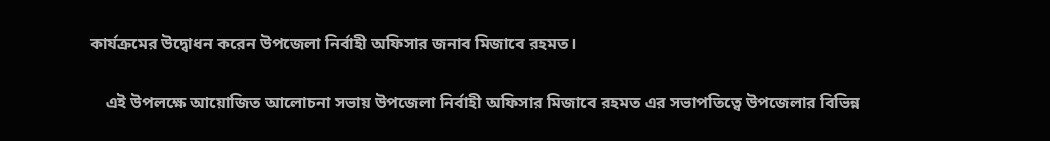কার্যক্রমের উদ্বোধন করেন উপজেলা নির্বাহী অফিসার জনাব মিজাবে রহমত।

    এই উপলক্ষে আয়োজিত আলোচনা সভায় উপজেলা নির্বাহী অফিসার মিজাবে রহমত এর সভাপতিত্বে উপজেলার বিভিন্ন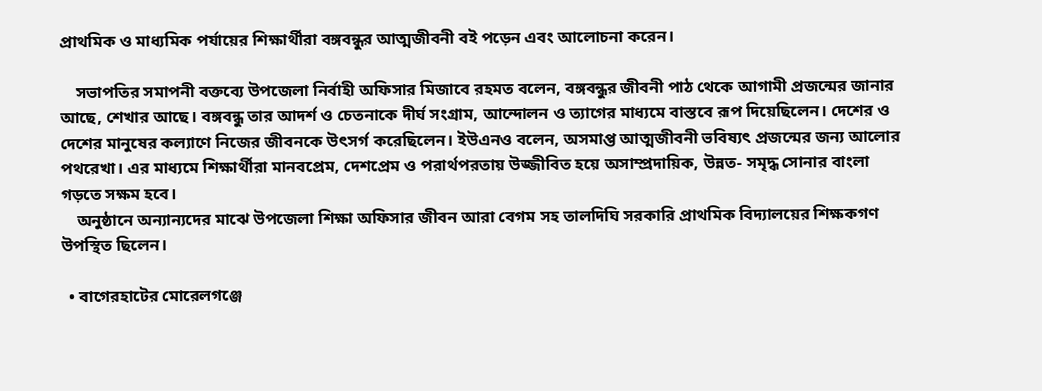প্রাথমিক ও মাধ্যমিক পর্যায়ের শিক্ষার্থীরা বঙ্গবন্ধুর আত্মজীবনী বই পড়েন এবং আলোচনা করেন।

    সভাপতির সমাপনী বক্তব্যে উপজেলা নির্বাহী অফিসার মিজাবে রহমত বলেন, বঙ্গবন্ধুর জীবনী পাঠ থেকে আগামী প্রজন্মের জানার আছে, শেখার আছে। বঙ্গবন্ধু তার আদর্শ ও চেতনাকে দীর্ঘ সংগ্রাম, আন্দোলন ও ত্যাগের মাধ্যমে বাস্তবে রূপ দিয়েছিলেন। দেশের ও দেশের মানুষের কল্যাণে নিজের জীবনকে উৎসর্গ করেছিলেন। ইউএনও বলেন, অসমাপ্ত আত্মজীবনী ভবিষ্যৎ প্রজন্মের জন্য আলোর পথরেখা। এর মাধ্যমে শিক্ষার্থীরা মানবপ্রেম, দেশপ্রেম ও পরার্থপরতায় উজ্জীবিত হয়ে অসাম্প্রদায়িক, উন্নত- সমৃদ্ধ সোনার বাংলা গড়তে সক্ষম হবে।
    অনুষ্ঠানে অন্যান্যদের মাঝে উপজেলা শিক্ষা অফিসার জীবন আরা বেগম সহ তালদিঘি সরকারি প্রাথমিক বিদ্যালয়ের শিক্ষকগণ উপস্থিত ছিলেন।

  • বাগেরহাটের মোরেলগঞ্জে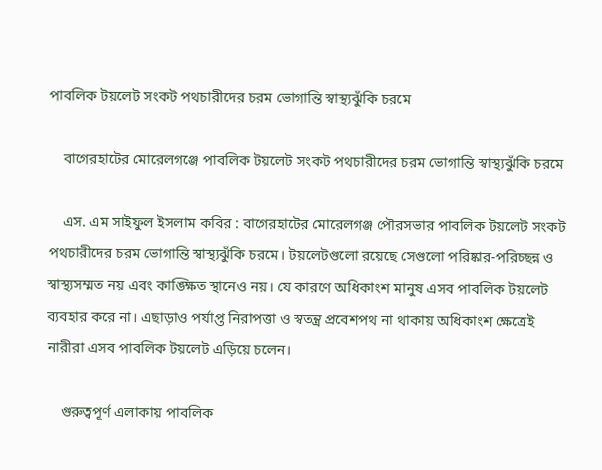পাবলিক টয়লেট সংকট পথচারীদের চরম ভোগান্তি স্বাস্থ্যঝুঁকি চরমে

    বাগেরহাটের মোরেলগঞ্জে পাবলিক টয়লেট সংকট পথচারীদের চরম ভোগান্তি স্বাস্থ্যঝুঁকি চরমে

    এস. এম সাইফুল ইসলাম কবির : বাগেরহাটের মোরেলগঞ্জ পৌরসভার পাবলিক টয়লেট সংকট পথচারীদের চরম ভোগান্তি স্বাস্থ্যঝুঁকি চরমে। টয়লেটগুলো রয়েছে সেগুলো পরিষ্কার-পরিচ্ছন্ন ও স্বাস্থ্যসম্মত নয় এবং কাঙ্ক্ষিত স্থানেও নয়। যে কারণে অধিকাংশ মানুষ এসব পাবলিক টয়লেট ব্যবহার করে না। এছাড়াও পর্যাপ্ত নিরাপত্তা ও স্বতন্ত্র প্রবেশপথ না থাকায় অধিকাংশ ক্ষেত্রেই নারীরা এসব পাবলিক টয়লেট এড়িয়ে চলেন।

    গুরুত্বপূর্ণ এলাকায় পাবলিক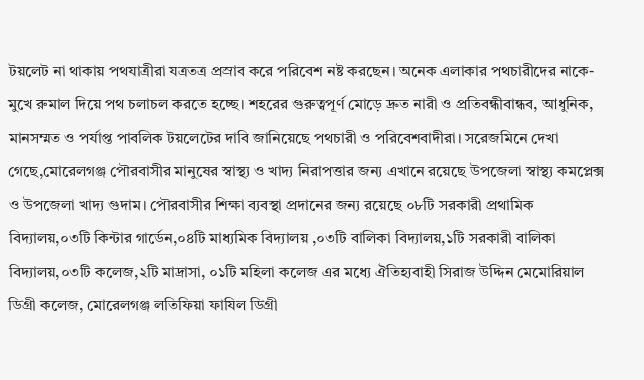টয়লেট না থাকায় পথযাত্রীরা যত্রতত্র প্রস্রাব করে পরিবেশ নষ্ট করছেন। অনেক এলাকার পথচারীদের নাকে-মুখে রুমাল দিয়ে পথ চলাচল করতে হচ্ছে। শহরের গুরুত্বপূর্ণ মোড়ে দ্রুত নারী ও প্রতিবন্ধীবান্ধব, আধুনিক, মানসম্মত ও পর্যাপ্ত পাবলিক টয়লেটের দাবি জানিয়েছে পথচারী ও পরিবেশবাদীরা। সরেজমিনে দেখা গেছে,মোরেলগঞ্জ পৌরবাসীর মানুষের স্বাস্থ্য ও খাদ্য নিরাপত্তার জন্য এখানে রয়েছে উপজেলা স্বাস্থ্য কমপ্লেক্স ও উপজেলা খাদ্য গুদাম। পৌরবাসীর শিক্ষা ব্যবস্থা প্রদানের জন্য রয়েছে ০৮টি সরকারী প্রথামিক বিদ্যালয়,০৩টি কিন্টার গার্ডেন,০৪টি মাধ্যমিক বিদ্যালয় ,০৩টি বালিকা বিদ্যালয়,১টি সরকারী বালিকা বিদ্যালয়,০৩টি কলেজ,২টি মাদ্রাসা, ০১টি মহিলা কলেজ এর মধ্যে ঐতিহ্যবাহী সিরাজ উদ্দিন মেমোরিয়াল ডিগ্রী কলেজ, মোরেলগঞ্জ লতিফিয়া ফাযিল ডিগ্রী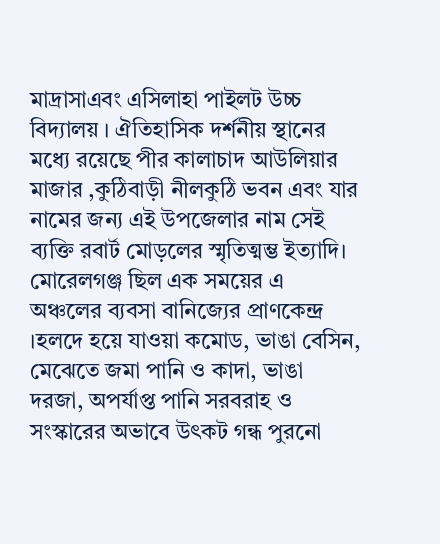মাদ্রাসাএবং এসিলাহা পাইলট উচ্চ বিদ্যালয় । ঐতিহাসিক দর্শনীয় স্থানের মধ্যে রয়েছে পীর কালাচাদ আউলিয়ার মাজার ,কুঠিবাড়ী নীলকুঠি ভবন এবং যার নামের জন্য এই উপজেলার নাম সেই ব্যক্তি রবার্ট মোড়লের স্মৃতিত্মম্ভ ইত্যাদি। মোরেলগঞ্জ ছিল এক সময়ের এ অঞ্চলের ব্যবসা বানিজ্যের প্রাণকেন্দ্র ।হলদে হয়ে যাওয়া কমোড, ভাঙা বেসিন, মেঝেতে জমা পানি ও কাদা, ভাঙা দরজা, অপর্যাপ্ত পানি সরবরাহ ও সংস্কারের অভাবে উৎকট গন্ধ পুরনো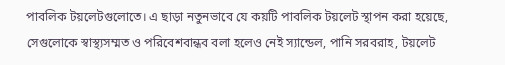পাবলিক টয়লেটগুলোতে। এ ছাড়া নতুনভাবে যে কয়টি পাবলিক টয়লেট স্থাপন করা হয়েছে, সেগুলোকে স্বাস্থ্যসম্মত ও পরিবেশবান্ধব বলা হলেও নেই স্যান্ডেল, পানি সরবরাহ, টয়লেট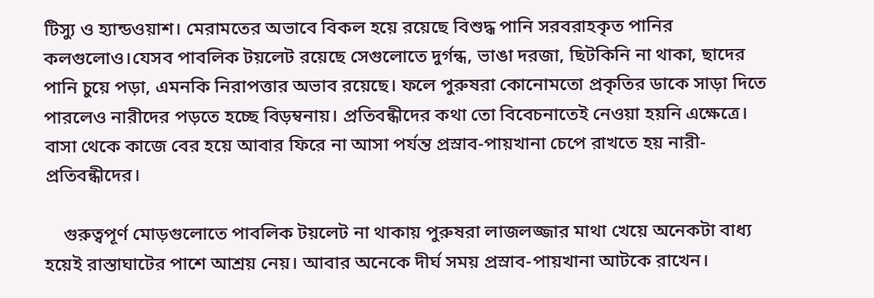টিস্যু ও হ্যান্ডওয়াশ। মেরামতের অভাবে বিকল হয়ে রয়েছে বিশুদ্ধ পানি সরবরাহকৃত পানির কলগুলোও।যেসব পাবলিক টয়লেট রয়েছে সেগুলোতে দুর্গন্ধ, ভাঙা দরজা, ছিটকিনি না থাকা, ছাদের পানি চুয়ে পড়া, এমনকি নিরাপত্তার অভাব রয়েছে। ফলে পুরুষরা কোনোমতো প্রকৃতির ডাকে সাড়া দিতে পারলেও নারীদের পড়তে হচ্ছে বিড়ম্বনায়। প্রতিবন্ধীদের কথা তো বিবেচনাতেই নেওয়া হয়নি এক্ষেত্রে। বাসা থেকে কাজে বের হয়ে আবার ফিরে না আসা পর্যন্ত প্রস্রাব-পায়খানা চেপে রাখতে হয় নারী-প্রতিবন্ধীদের।

    গুরুত্বপূর্ণ মোড়গুলোতে পাবলিক টয়লেট না থাকায় পুরুষরা লাজলজ্জার মাথা খেয়ে অনেকটা বাধ্য হয়েই রাস্তাঘাটের পাশে আশ্রয় নেয়। আবার অনেকে দীর্ঘ সময় প্রস্রাব-পায়খানা আটকে রাখেন।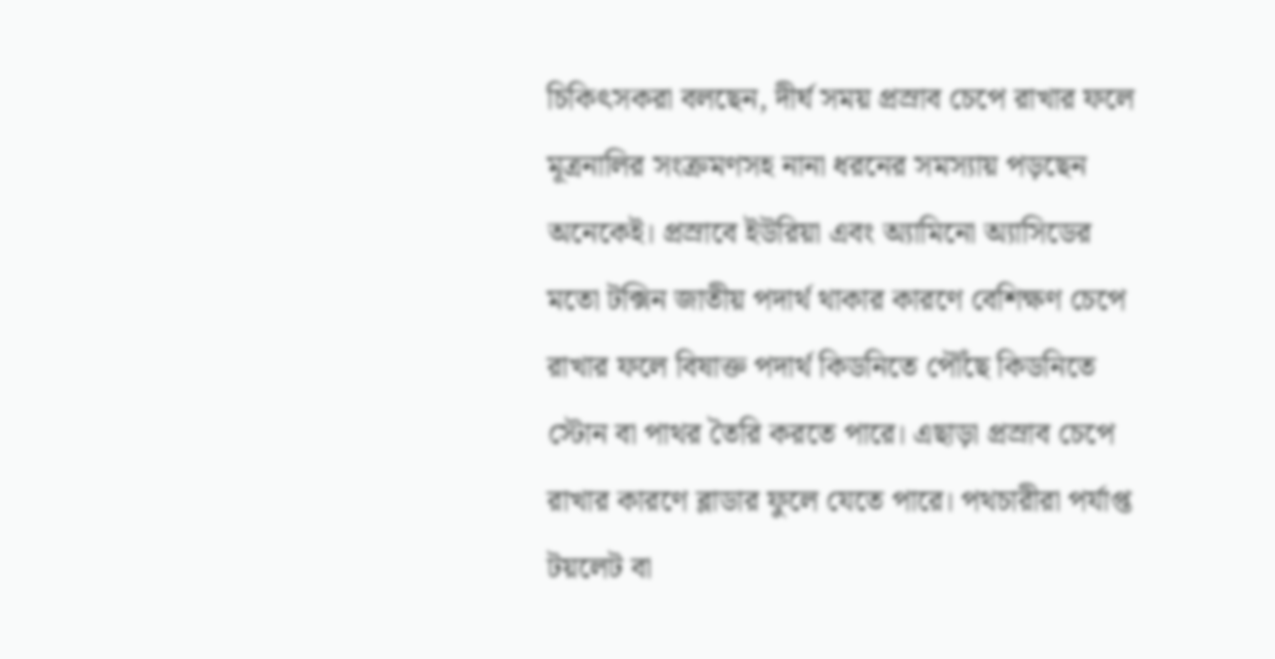চিকিৎসকরা বলছেন, দীর্ঘ সময় প্রস্রাব চেপে রাখার ফলে মূত্রনালির সংক্রমণসহ নানা ধরনের সমস্যায় পড়ছেন অনেকেই। প্রস্রাবে ইউরিয়া এবং অ্যামিনো অ্যাসিডের মতো টক্সিন জাতীয় পদার্থ থাকার কারণে বেশিক্ষণ চেপে রাখার ফলে বিষাক্ত পদার্থ কিডনিতে পৌঁছে কিডনিতে স্টোন বা পাথর তৈরি করতে পারে। এছাড়া প্রস্রাব চেপে রাখার কারণে ব্লাডার ফুলে যেতে পারে। পথচারীরা পর্যাপ্ত টয়লেট বা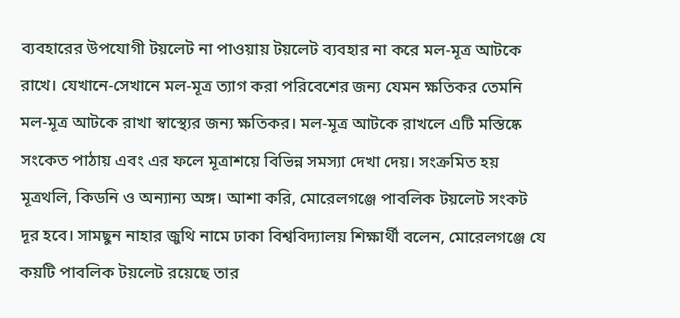ব্যবহারের উপযোগী টয়লেট না পাওয়ায় টয়লেট ব্যবহার না করে মল-মূত্র আটকে রাখে। যেখানে-সেখানে মল-মূত্র ত্যাগ করা পরিবেশের জন্য যেমন ক্ষতিকর তেমনি মল-মূত্র আটকে রাখা স্বাস্থ্যের জন্য ক্ষতিকর। মল-মূত্র আটকে রাখলে এটি মস্তিষ্কে সংকেত পাঠায় এবং এর ফলে মূত্রাশয়ে বিভিন্ন সমস্যা দেখা দেয়। সংক্রমিত হয় মূত্রথলি, কিডনি ও অন্যান্য অঙ্গ। আশা করি, মোরেলগঞ্জে পাবলিক টয়লেট সংকট দূর হবে। সামছুন নাহার জুথি নামে ঢাকা বিশ্ববিদ্যালয় শিক্ষার্থী বলেন, মোরেলগঞ্জে যে কয়টি পাবলিক টয়লেট রয়েছে তার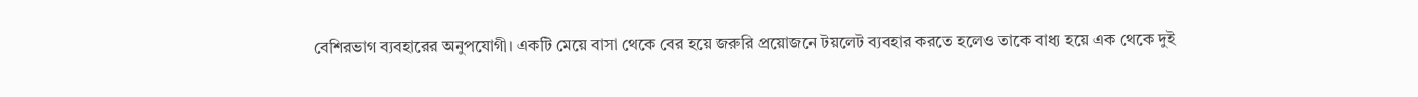বেশিরভাগ ব্যবহারের অনুপযোগী। একটি মেয়ে বাসা থেকে বের হয়ে জরুরি প্রয়োজনে টয়লেট ব্যবহার করতে হলেও তাকে বাধ্য হয়ে এক থেকে দুই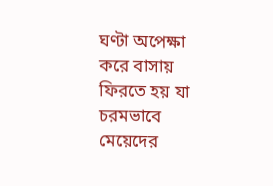ঘণ্টা অপেক্ষা করে বাসায় ফিরতে হয় যা চরমভাবে মেয়েদের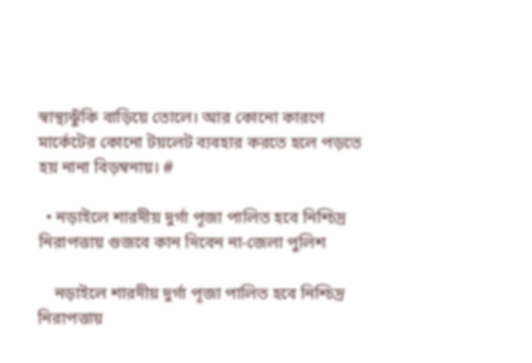স্বাস্থ্যঝুঁকি বাড়িয়ে তোলে। আর কোনো কারণে মার্কেটের কোনো টয়লেট ব্যবহার করতে হলে পড়তে হয় নানা বিড়ম্বনায়। #

  • নড়াইলে শারদীয় দুর্গা পূজা পালিত হবে নিশ্চিদ্র নিরাপত্তায় গুজবে কান দিবেন না-জেলা পুলিশ

    নড়াইলে শারদীয় দুর্গা পূজা পালিত হবে নিশ্চিদ্র নিরাপত্তায়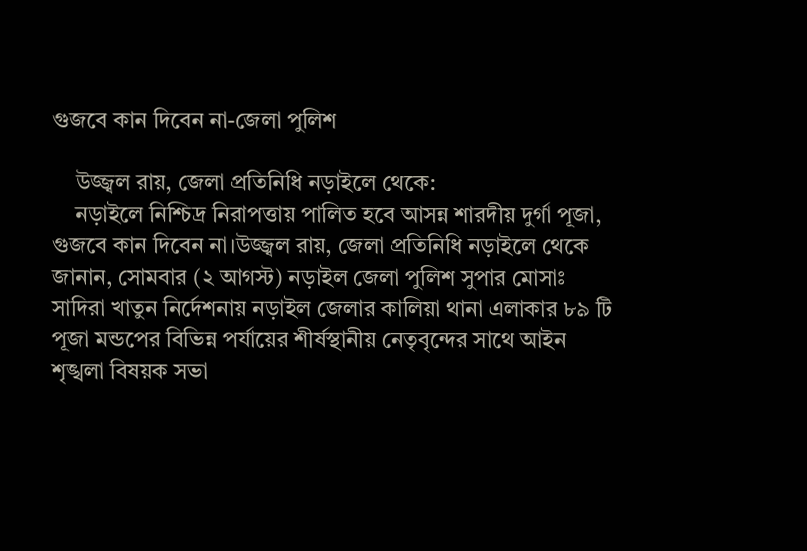গুজবে কান দিবেন না-জেলা পুলিশ

    উজ্জ্বল রায়, জেলা প্রতিনিধি নড়াইলে থেকে:
    নড়াইলে নিশ্চিদ্র নিরাপত্তায় পালিত হবে আসন্ন শারদীয় দুর্গা পূজা, গুজবে কান দিবেন না।উজ্জ্বল রায়, জেলা প্রতিনিধি নড়াইলে থেকে জানান, সোমবার (২ আগস্ট) নড়াইল জেলা পুলিশ সুপার মোসাঃ সাদিরা খাতুন নির্দেশনায় নড়াইল জেলার কালিয়া থানা এলাকার ৮৯ টি পূজা মন্ডপের বিভিন্ন পর্যায়ের শীর্ষস্থানীয় নেতৃবৃন্দের সাথে আইন শৃঙ্খলা বিষয়ক সভা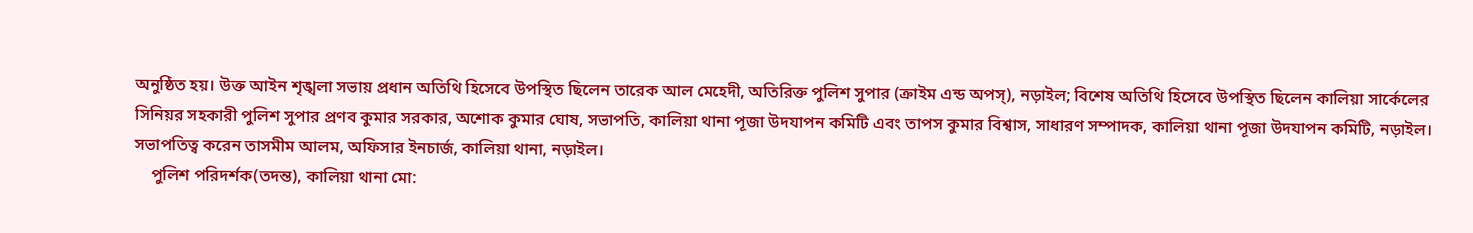অনুষ্ঠিত হয়। উক্ত আইন শৃঙ্খলা সভায় প্রধান অতিথি হিসেবে উপস্থিত ছিলেন তারেক আল মেহেদী, অতিরিক্ত পুলিশ সুপার (ক্রাইম এন্ড অপস্), নড়াইল; বিশেষ অতিথি হিসেবে উপস্থিত ছিলেন কালিয়া সার্কেলের সিনিয়র সহকারী পুলিশ সুপার প্রণব কুমার সরকার, অশোক কুমার ঘোষ, সভাপতি, কালিয়া থানা পূজা উদযাপন কমিটি এবং তাপস কুমার বিশ্বাস, সাধারণ সম্পাদক, কালিয়া থানা পূজা উদযাপন কমিটি, নড়াইল। সভাপতিত্ব করেন তাসমীম আলম, অফিসার ইনচার্জ, কালিয়া থানা, নড়াইল।
    পুলিশ পরিদর্শক(তদন্ত), কালিয়া থানা মো: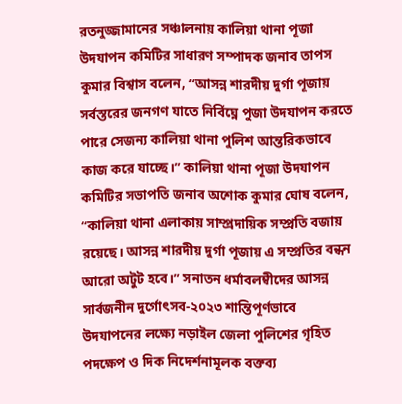রতনুজ্জামানের সঞ্চালনায় কালিয়া থানা পূজা উদযাপন কমিটির সাধারণ সম্পাদক জনাব তাপস কুমার বিশ্বাস বলেন, “আসন্ন শারদীয় দুর্গা পূজায় সর্বস্তরের জনগণ যাতে নির্বিঘ্নে পুজা উদযাপন করতে পারে সেজন্য কালিয়া থানা পুলিশ আন্তরিকভাবে কাজ করে যাচ্ছে।” কালিয়া থানা পূজা উদযাপন কমিটির সভাপতি জনাব অশোক কুমার ঘোষ বলেন, “কালিয়া থানা এলাকায় সাম্প্রদায়িক সম্প্রতি বজায় রয়েছে। আসন্ন শারদীয় দুর্গা পূজায় এ সম্প্রতির বন্ধন আরো অটুট হবে।” সনাতন ধর্মাবলম্বীদের আসন্ন সার্বজনীন দুর্গোৎসব-২০২৩ শান্তিপূর্ণভাবে উদযাপনের লক্ষ্যে নড়াইল জেলা পুলিশের গৃহিত পদক্ষেপ ও দিক নিদের্শনামূলক বক্তব্য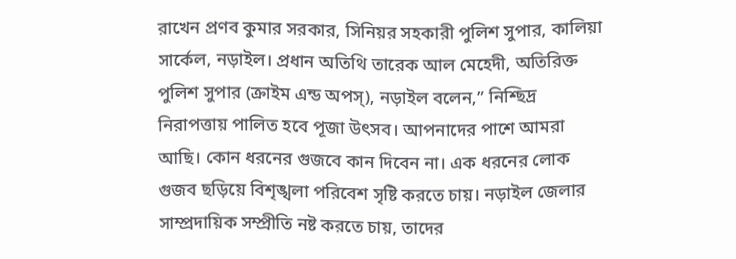রাখেন প্রণব কুমার সরকার, সিনিয়র সহকারী পুলিশ সুপার, কালিয়া সার্কেল, নড়াইল। প্রধান অতিথি তারেক আল মেহেদী, অতিরিক্ত পুলিশ সুপার (ক্রাইম এন্ড অপস্), নড়াইল বলেন,” নিশ্ছিদ্র নিরাপত্তায় পালিত হবে পূজা উৎসব। আপনাদের পাশে আমরা আছি। কোন ধরনের গুজবে কান দিবেন না। এক ধরনের লোক গুজব ছড়িয়ে বিশৃঙ্খলা পরিবেশ সৃষ্টি করতে চায়। নড়াইল জেলার সাম্প্রদায়িক সম্প্রীতি নষ্ট করতে চায়, তাদের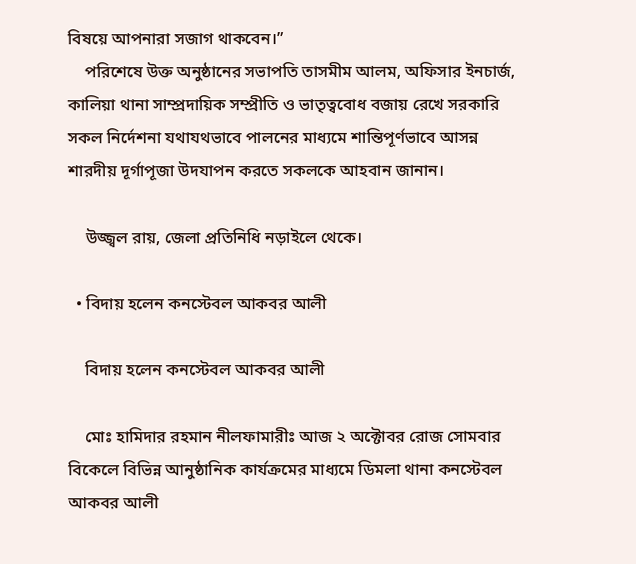বিষয়ে আপনারা সজাগ থাকবেন।”
    পরিশেষে উক্ত অনুষ্ঠানের সভাপতি তাসমীম আলম, অফিসার ইনচার্জ, কালিয়া থানা সাম্প্রদায়িক সম্প্রীতি ও ভাতৃত্ববোধ বজায় রেখে সরকারি সকল নির্দেশনা যথাযথভাবে পালনের মাধ্যমে শান্তিপূর্ণভাবে আসন্ন শারদীয় দূর্গাপূজা উদযাপন করতে সকলকে আহবান জানান।

    উজ্জ্বল রায়, জেলা প্রতিনিধি নড়াইলে থেকে।

  • বিদায় হলেন কনস্টেবল আকবর আলী

    বিদায় হলেন কনস্টেবল আকবর আলী

    মোঃ হামিদার রহমান নীলফামারীঃ আজ ২ অক্টোবর রোজ সোমবার বিকেলে বিভিন্ন আনুষ্ঠানিক কার্যক্রমের মাধ্যমে ডিমলা থানা কনস্টেবল আকবর আলী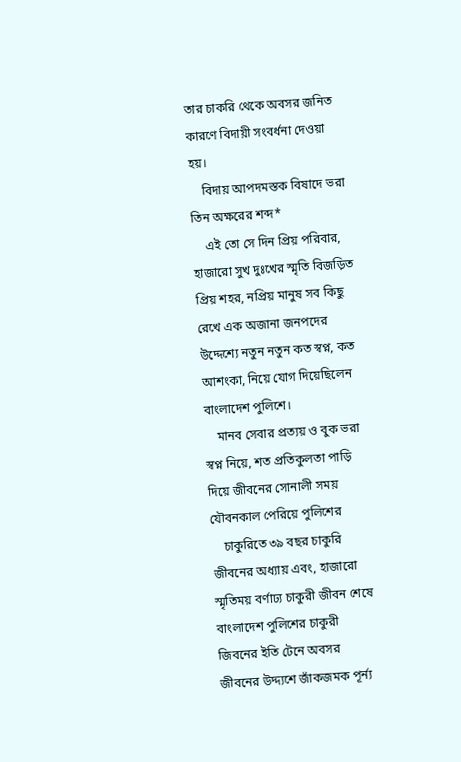তার চাকরি থেকে অবসর জনিত কারণে বিদায়ী সংবর্ধনা দেওয়া হয়।
    বিদায় আপদমস্তক বিষাদে ভরা তিন অক্ষরের শব্দ*
    এই তো সে দিন প্রিয় পরিবার, হাজারো সুখ দুঃখের স্মৃতি বিজড়িত প্রিয় শহর, নপ্রিয় মানুষ সব কিছু রেখে এক অজানা জনপদের উদ্দেশ্যে নতুন নতুন কত স্বপ্ন, কত আশংকা, নিয়ে যোগ দিয়েছিলেন বাংলাদেশ পুলিশে।
    মানব সেবার প্রত্যয় ও বুক ভরা স্বপ্ন নিয়ে, শত প্রতিকুলতা পাড়ি দিয়ে জীবনের সোনালী সময় যৌবনকাল পেরিয়ে পুলিশের
    চাকুরিতে ৩৯ বছর চাকুরি জীবনের অধ্যায় এবং, হাজারো স্মৃতিময় বর্ণাঢ্য চাকুরী জীবন শেষে বাংলাদেশ পুলিশের চাকুরী জিবনের ইতি টেনে অবসর জীবনের উদ্দ্যশে জাঁকজমক পূর্ন্য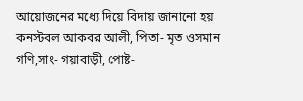আয়োজনের মধ্যে দিয়ে বিদায় জানানো হয় কনস্টবল আকবর আলী, পিতা- মৃত ওসমান গণি,সাং- গয়াবাড়ী, পোষ্ট-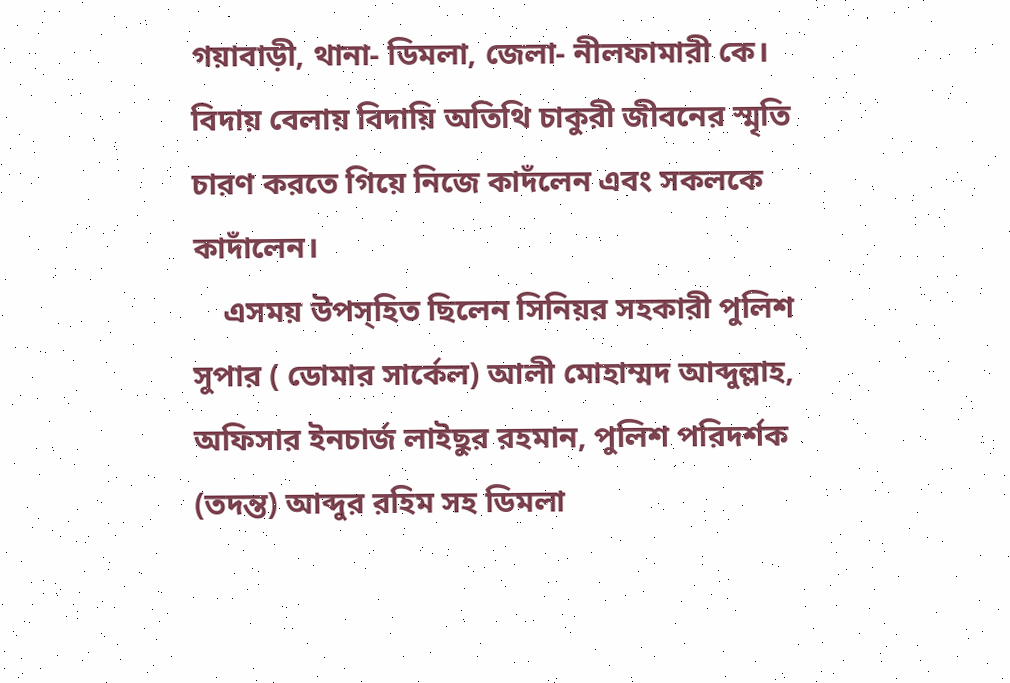গয়াবাড়ী, থানা- ডিমলা, জেলা- নীলফামারী কে। বিদায় বেলায় বিদায়ি অতিথি চাকুরী জীবনের স্মৃতি চারণ করতে গিয়ে নিজে কাদঁলেন এবং সকলকে কাদাঁলেন।
    এসময় উপস্হিত ছিলেন সিনিয়র সহকারী পুলিশ সুপার ( ডোমার সার্কেল) আলী মোহাম্মদ আব্দুল্লাহ, অফিসার ইনচার্জ লাইছুর রহমান, পুলিশ পরিদর্শক (তদন্ত) আব্দুর রহিম সহ ডিমলা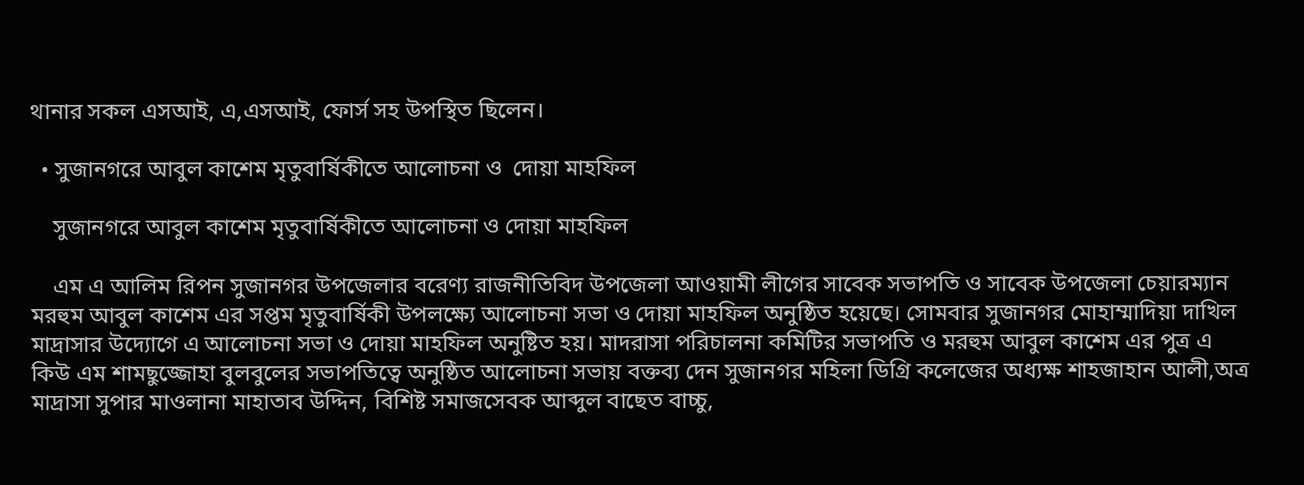থানার সকল এসআই, এ,এসআই, ফোর্স সহ উপস্থিত ছিলেন।

  • সুজানগরে আবুল কাশেম মৃতুবার্ষিকীতে আলোচনা ও  দোয়া মাহফিল

    সুজানগরে আবুল কাশেম মৃতুবার্ষিকীতে আলোচনা ও দোয়া মাহফিল

    এম এ আলিম রিপন সুজানগর উপজেলার বরেণ্য রাজনীতিবিদ উপজেলা আওয়ামী লীগের সাবেক সভাপতি ও সাবেক উপজেলা চেয়ারম্যান মরহুম আবুল কাশেম এর সপ্তম মৃতুবার্ষিকী উপলক্ষ্যে আলোচনা সভা ও দোয়া মাহফিল অনুষ্ঠিত হয়েছে। সোমবার সুজানগর মোহাম্মাদিয়া দাখিল মাদ্রাসার উদ্যোগে এ আলোচনা সভা ও দোয়া মাহফিল অনুষ্টিত হয়। মাদরাসা পরিচালনা কমিটির সভাপতি ও মরহুম আবুল কাশেম এর পুত্র এ কিউ এম শামছুজ্জোহা বুলবুলের সভাপতিত্বে অনুষ্ঠিত আলোচনা সভায় বক্তব্য দেন সুজানগর মহিলা ডিগ্রি কলেজের অধ্যক্ষ শাহজাহান আলী,অত্র মাদ্রাসা সুপার মাওলানা মাহাতাব উদ্দিন, বিশিষ্ট সমাজসেবক আব্দুল বাছেত বাচ্চু,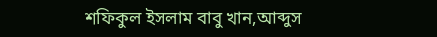শফিকুল ইসলাম বাবু খান,আব্দুস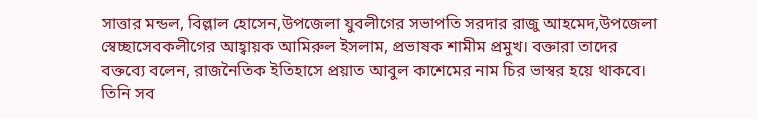সাত্তার মন্ডল, বিল্লাল হোসেন,উপজেলা যুবলীগের সভাপতি সরদার রাজু আহমেদ,উপজেলা স্বেচ্ছাসেবকলীগের আহ্বায়ক আমিরুল ইসলাম, প্রভাষক শামীম প্রমুখ। বক্তারা তাদের বক্তব্যে বলেন, রাজনৈতিক ইতিহাসে প্রয়াত আবুল কাশেমের নাম চির ভাস্বর হয়ে থাকবে। তিনি সব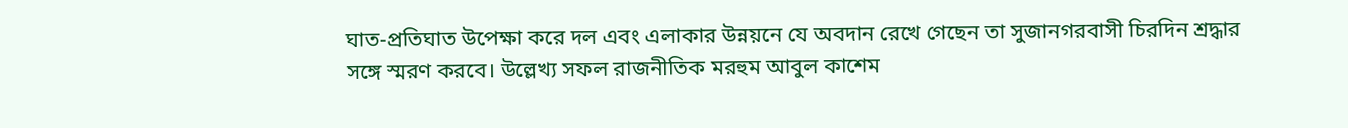ঘাত-প্রতিঘাত উপেক্ষা করে দল এবং এলাকার উন্নয়নে যে অবদান রেখে গেছেন তা সুজানগরবাসী চিরদিন শ্রদ্ধার সঙ্গে স্মরণ করবে। উল্লেখ্য সফল রাজনীতিক মরহুম আবুল কাশেম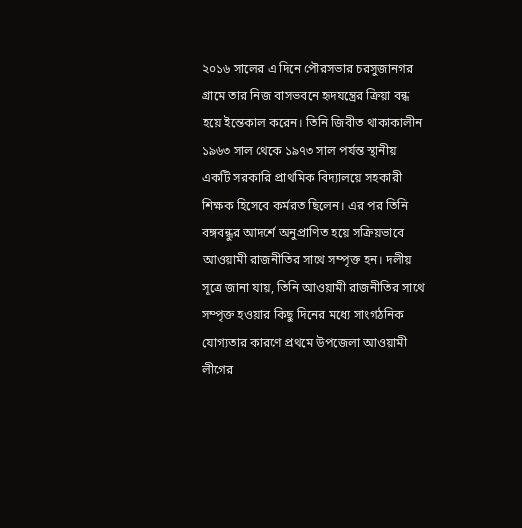২০১৬ সালের এ দিনে পৌরসভার চরসুজানগর গ্রামে তার নিজ বাসভবনে হৃদযন্ত্রের ক্রিয়া বন্ধ হয়ে ইন্তেকাল করেন। তিনি জিবীত থাকাকালীন ১৯৬৩ সাল থেকে ১৯৭৩ সাল পর্যন্ত স্থানীয় একটি সরকারি প্রাথমিক বিদ্যালয়ে সহকারী শিক্ষক হিসেবে কর্মরত ছিলেন। এর পর তিনি বঙ্গবন্ধুর আদর্শে অনুপ্রাণিত হয়ে সক্রিয়ভাবে আওয়ামী রাজনীতির সাথে সম্পৃক্ত হন। দলীয় সূত্রে জানা যায়, তিনি আওয়ামী রাজনীতির সাথে সম্পৃক্ত হওয়ার কিছু দিনের মধ্যে সাংগঠনিক যোগ্যতার কারণে প্রথমে উপজেলা আওয়ামী লীগের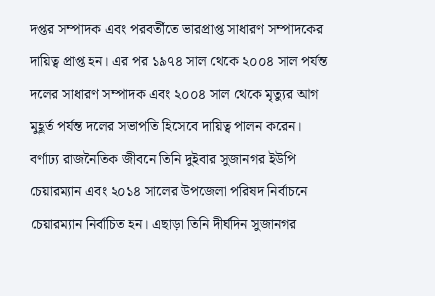দপ্তর সম্পাদক এবং পরবর্তীতে ভারপ্রাপ্ত সাধারণ সম্পাদকের দায়িত্ব প্রাপ্ত হন। এর পর ১৯৭৪ সাল থেকে ২০০৪ সাল পর্যন্ত দলের সাধারণ সম্পাদক এবং ২০০৪ সাল থেকে মৃত্যুর আগ মুহূর্ত পর্যন্ত দলের সভাপতি হিসেবে দায়িত্ব পালন করেন। বর্ণাঢ্য রাজনৈতিক জীবনে তিনি দুইবার সুজানগর ইউপি চেয়ারম্যান এবং ২০১৪ সালের উপজেলা পরিষদ নির্বাচনে চেয়ারম্যান নির্বাচিত হন। এছাড়া তিনি দীর্ঘদিন সুজানগর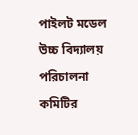পাইলট মডেল উচ্চ বিদ্যালয় পরিচালনা কমিটির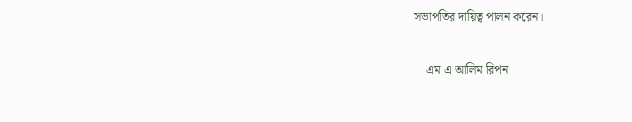সভাপতির দায়িত্ব পালন করেন।

    এম এ আলিম রিপন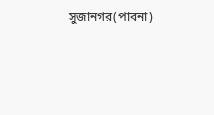সুজানগর(পাবনা)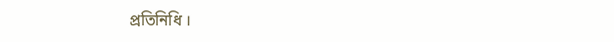প্রতিনিধি ।